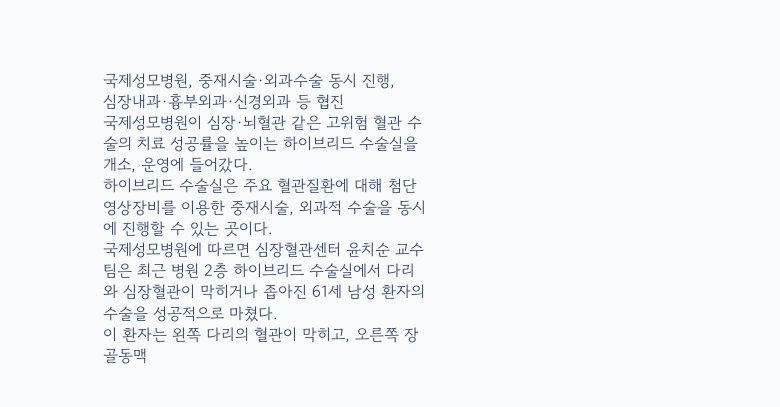국제성모병원, 중재시술·외과수술 동시 진행,
심장내과·흉부외과·신경외과 등 협진
국제성모병원이 심장·뇌혈관 같은 고위험 혈관 수술의 치료 성공률을 높이는 하이브리드 수술실을 개소, 운영에 들어갔다.
하이브리드 수술실은 주요 혈관질환에 대해 첨단 영상장비를 이용한 중재시술, 외과적 수술을 동시에 진행할 수 있는 곳이다.
국제성모병원에 따르면 심장혈관센터 윤치순 교수팀은 최근 병원 2층 하이브리드 수술실에서 다리와 심장혈관이 막히거나 좁아진 61세 남성 환자의 수술을 성공적으로 마쳤다.
이 환자는 왼쪽 다리의 혈관이 막히고, 오른쪽 장골동맥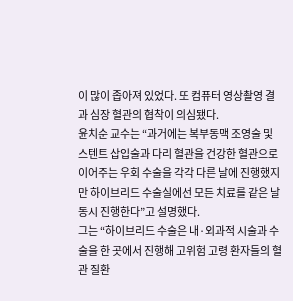이 많이 좁아져 있었다. 또 컴퓨터 영상촬영 결과 심장 혈관의 협착이 의심됐다.
윤치순 교수는 “과거에는 복부동맥 조영술 및 스텐트 삽입술과 다리 혈관을 건강한 혈관으로 이어주는 우회 수술을 각각 다른 날에 진행했지만 하이브리드 수술실에선 모든 치료를 같은 날 동시 진행한다”고 설명했다.
그는 “하이브리드 수술은 내·외과적 시술과 수술을 한 곳에서 진행해 고위험 고령 환자들의 혈관 질환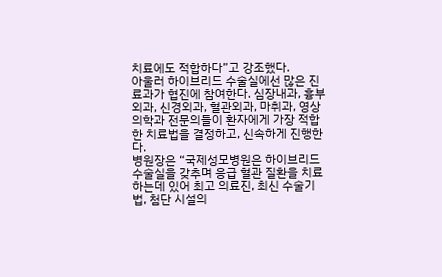치료에도 적합하다”고 강조했다.
아울러 하이브리드 수술실에선 많은 진료과가 협진에 참여한다. 심장내과, 흉부외과, 신경외과, 혈관외과, 마취과, 영상의학과 전문의들이 환자에게 가장 적합한 치료법을 결정하고, 신속하게 진행한다.
병원장은 “국제성모병원은 하이브리드 수술실을 갖추며 응급 혈관 질환을 치료하는데 있어 최고 의료진, 최신 수술기법, 첨단 시설의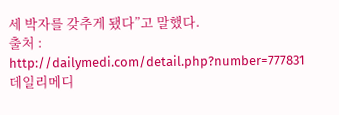세 박자를 갖추게 됐다”고 말했다.
출처 : http://dailymedi.com/detail.php?number=777831 데일리메디